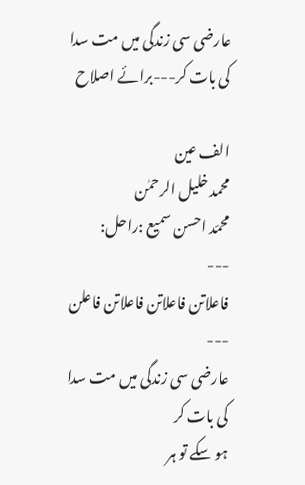عارضی سی زندگی میں مت سدا کی بات کر---برائے اصلاح

الف عین
محمد خلیل الرحمٰن
محمّد احسن سمیع :راحل:
---
فاعلاتن فاعلاتن فاعلاتن فاعلن
---
عارضی سی زندگی میں مت سدا کی بات کر
ہو سکے تو ہر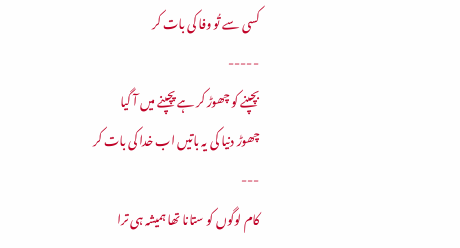کسی سے تُو وفا کی بات کر
-----
بچپنے کو چھوڑ کر ہے پچپنے میں آ گیا
چھوڑ دنیا کی یہ باتیں اب خدا کی بات کر
---
کام لوگوں کو ستانا تھا ہمیشہ ہی ترا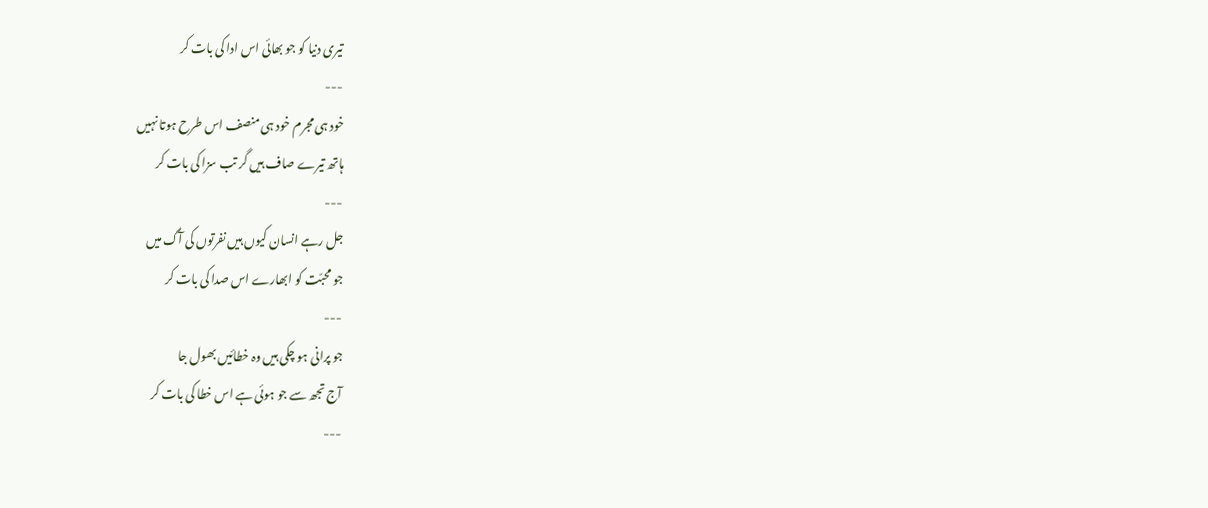تیری دنیا کو جو بھائی اس ادا کی بات کر
---
خود ہی مجرم خود ہی منصف اس طرح ہوتا نہیں
ہاتھ تیرے صاف ہیں گر تب سزا کی بات کر
---
جل رہے انسان کیوں ہیں نفرتوں کی آگ میں
جو محبّت کو ابھارے اس صدا کی بات کر
---
جو پرانی ہو چکی ہیں وہ خطائیں بھول جا
آج تجھ سے جو ہوئی ہے اس خطا کی بات کر
---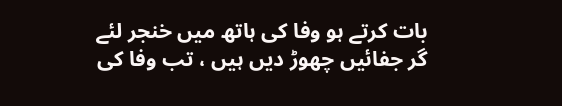بات کرتے ہو وفا کی ہاتھ میں خنجر لئے
گر جفائیں چھوڑ دیں ہیں ، تب وفا کی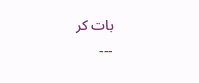بات کر
---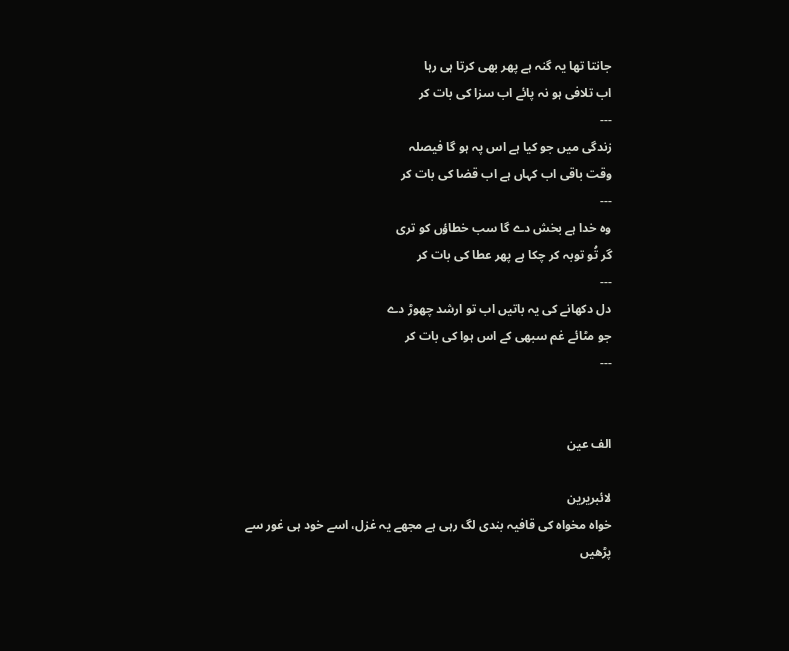جانتا تھا یہ گنہ ہے پھر بھی کرتا ہی رہا
اب تلافی ہو نہ پائے اب سزا کی بات کر
---
زندگی میں جو کیا ہے اس پہ ہو گا فیصلہ
وقت باقی اب کہاں ہے اب قضا کی بات کر
---
وہ خدا ہے بخش دے گا سب خطاؤں کو تری
گر تُو توبہ کر چکا ہے پھر عطا کی بات کر
---
دل دکھانے کی یہ باتیں اب تو ارشد چھوڑ دے
جو مٹائے غم سبھی کے اس ہوا کی بات کر
---


الف عین

لائبریرین
خواہ مخواہ کی قافیہ بندی لگ رہی ہے مجھے یہ غزل، اسے خود ہی غور سے پڑھیں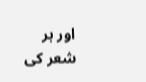اور ہر شعر کی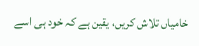خامیاں تلاش کریں، یقین ہے کہ خود ہی اسے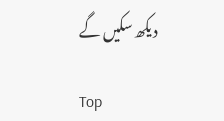دیکھ سکیں گے

Top